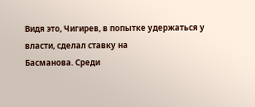Видя это, Чигирев, в попытке удержаться у власти, сделал ставку на
Басманова. Среди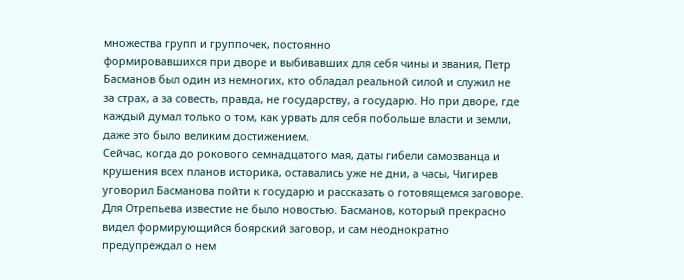множества групп и группочек, постоянно
формировавшихся при дворе и выбивавших для себя чины и звания, Петр
Басманов был один из немногих, кто обладал реальной силой и служил не
за страх, а за совесть, правда, не государству, а государю. Но при дворе, где
каждый думал только о том, как урвать для себя побольше власти и земли,
даже это было великим достижением.
Сейчас, когда до рокового семнадцатого мая, даты гибели самозванца и
крушения всех планов историка, оставались уже не дни, а часы, Чигирев
уговорил Басманова пойти к государю и рассказать о готовящемся заговоре.
Для Отрепьева известие не было новостью. Басманов, который прекрасно
видел формирующийся боярский заговор, и сам неоднократно
предупреждал о нем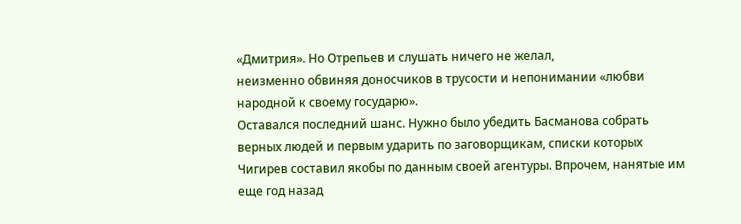«Дмитрия». Но Отрепьев и слушать ничего не желал,
неизменно обвиняя доносчиков в трусости и непонимании «любви
народной к своему государю».
Оставался последний шанс. Нужно было убедить Басманова собрать
верных людей и первым ударить по заговорщикам, списки которых
Чигирев составил якобы по данным своей агентуры. Впрочем, нанятые им
еще год назад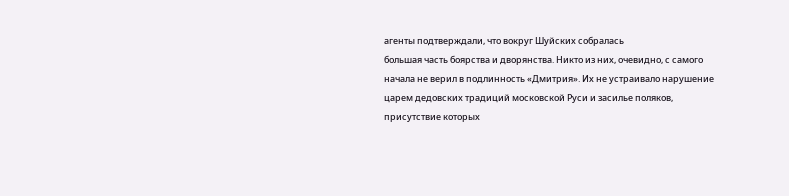агенты подтверждали, что вокруг Шуйских собралась
большая часть боярства и дворянства. Никто из них, очевидно, с самого
начала не верил в подлинность «Дмитрия». Их не устраивало нарушение
царем дедовских традиций московской Руси и засилье поляков,
присутствие которых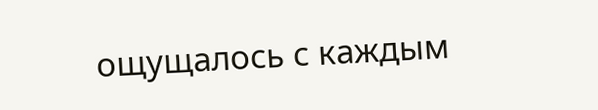ощущалось с каждым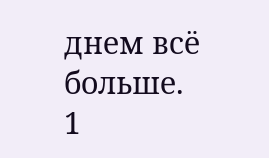днем всё больше.
1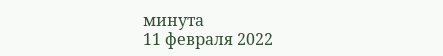минута
11 февраля 2022